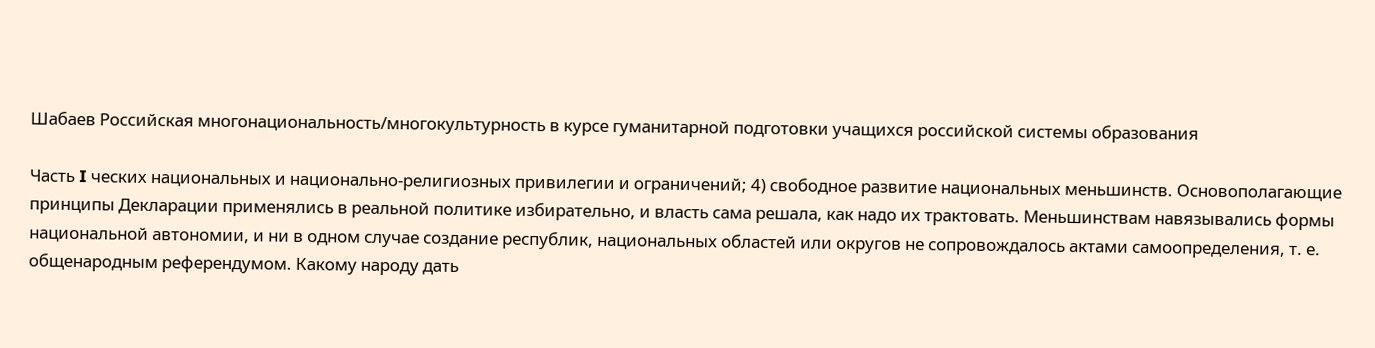Шабаев Российская многонациональность/многокультурность в курсе гуманитарной подготовки учащихся российской системы образования

Часть I ческих национальных и национально-религиозных привилегии и ограничений; 4) свободное развитие национальных меньшинств. Основополагающие принципы Декларации применялись в реальной политике избирательно, и власть сама решала, как надо их трактовать. Меньшинствам навязывались формы национальной автономии, и ни в одном случае создание республик, национальных областей или округов не сопровождалось актами самоопределения, т. е. общенародным референдумом. Какому народу дать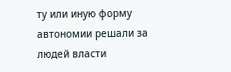ту или иную форму автономии решали за людей власти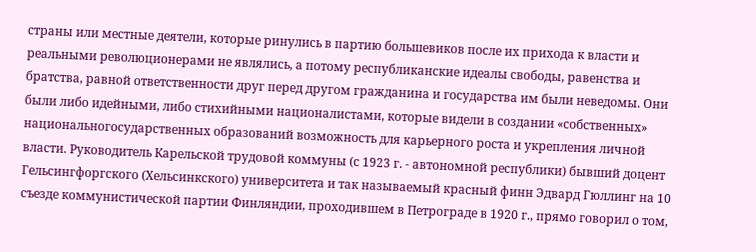страны или местные деятели, которые ринулись в партию большевиков после их прихода к власти и реальными революционерами не являлись, а потому республиканские идеалы свободы, равенства и братства, равной ответственности друг перед другом гражданина и государства им были неведомы. Они были либо идейными, либо стихийными националистами, которые видели в создании «собственных» национальногосударственных образований возможность для карьерного роста и укрепления личной власти. Руководитель Карельской трудовой коммуны (с 1923 г. - автономной республики) бывший доцент Гельсингфоргского (Хельсинкского) университета и так называемый красный финн Эдвард Гюллинг на 10 съезде коммунистической партии Финляндии, проходившем в Петрограде в 1920 г., прямо говорил о том,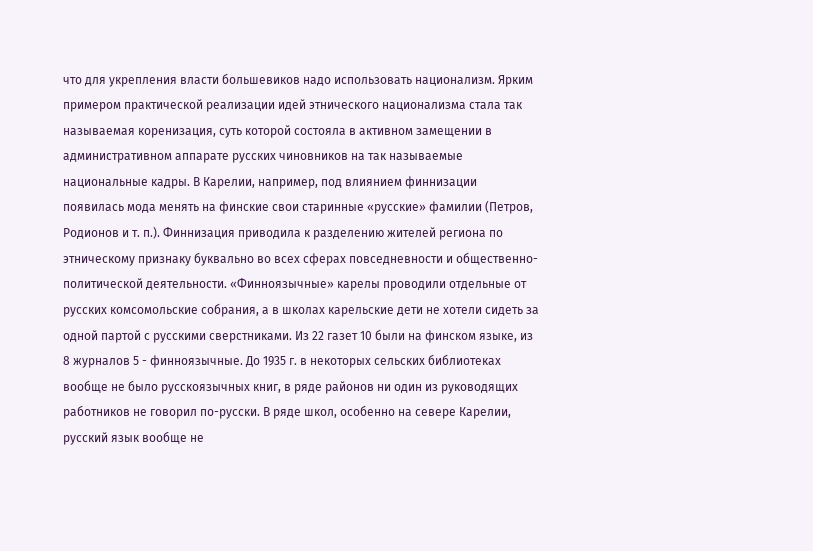что для укрепления власти большевиков надо использовать национализм. Ярким примером практической реализации идей этнического национализма стала так называемая коренизация, суть которой состояла в активном замещении в административном аппарате русских чиновников на так называемые национальные кадры. В Карелии, например, под влиянием финнизации появилась мода менять на финские свои старинные «русские» фамилии (Петров, Родионов и т. п.). Финнизация приводила к разделению жителей региона по этническому признаку буквально во всех сферах повседневности и общественно-политической деятельности. «Финноязычные» карелы проводили отдельные от русских комсомольские собрания, а в школах карельские дети не хотели сидеть за одной партой с русскими сверстниками. Из 22 газет 10 были на финском языке, из 8 журналов 5 - финноязычные. До 1935 г. в некоторых сельских библиотеках вообще не было русскоязычных книг, в ряде районов ни один из руководящих работников не говорил по-русски. В ряде школ, особенно на севере Карелии, русский язык вообще не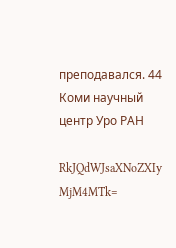преподавался. 44 Коми научный центр Уро РАН

RkJQdWJsaXNoZXIy MjM4MTk=